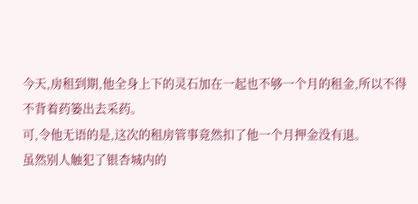今天,房租到期,他全身上下的灵石加在一起也不够一个月的租金,所以不得不背着药篓出去采药。
可,令他无语的是,这次的租房管事竟然扣了他一个月押金没有退。
虽然别人触犯了银杏城内的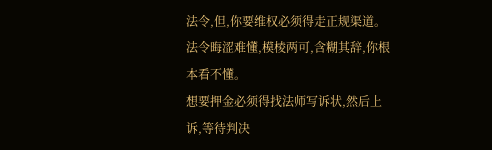法令,但,你要维权必须得走正规渠道。
法令晦涩难懂,模棱两可,含糊其辞,你根本看不懂。
想要押金必须得找法师写诉状,然后上诉,等待判决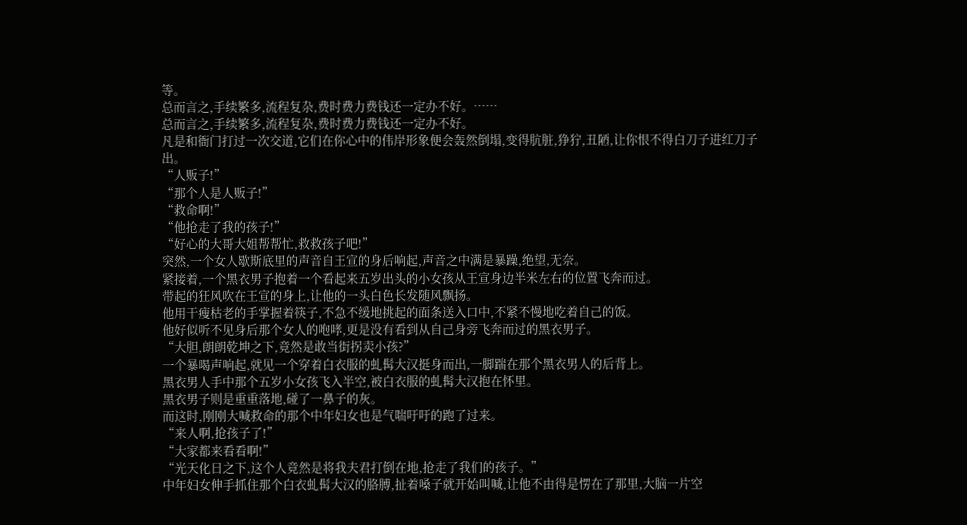等。
总而言之,手续繁多,流程复杂,费时费力费钱还一定办不好。……
总而言之,手续繁多,流程复杂,费时费力费钱还一定办不好。
凡是和衙门打过一次交道,它们在你心中的伟岸形象便会轰然倒塌,变得肮脏,狰狞,丑陋,让你恨不得白刀子进红刀子出。
“人贩子!”
“那个人是人贩子!”
“救命啊!”
“他抢走了我的孩子!”
“好心的大哥大姐帮帮忙,救救孩子吧!”
突然,一个女人歇斯底里的声音自王宣的身后响起,声音之中满是暴躁,绝望,无奈。
紧接着,一个黑衣男子抱着一个看起来五岁出头的小女孩从王宣身边半米左右的位置飞奔而过。
带起的狂风吹在王宣的身上,让他的一头白色长发随风飘扬。
他用干瘦枯老的手掌握着筷子,不急不缓地挑起的面条送入口中,不紧不慢地吃着自己的饭。
他好似听不见身后那个女人的咆哮,更是没有看到从自己身旁飞奔而过的黑衣男子。
“大胆,朗朗乾坤之下,竟然是敢当街拐卖小孩?”
一个暴喝声响起,就见一个穿着白衣服的虬髯大汉挺身而出,一脚踹在那个黑衣男人的后背上。
黑衣男人手中那个五岁小女孩飞入半空,被白衣服的虬髯大汉抱在怀里。
黑衣男子则是重重落地,碰了一鼻子的灰。
而这时,刚刚大喊救命的那个中年妇女也是气喘吁吁的跑了过来。
“来人啊,抢孩子了!”
“大家都来看看啊!”
“光天化日之下,这个人竟然是将我夫君打倒在地,抢走了我们的孩子。”
中年妇女伸手抓住那个白衣虬髯大汉的胳膊,扯着嗓子就开始叫喊,让他不由得是愣在了那里,大脑一片空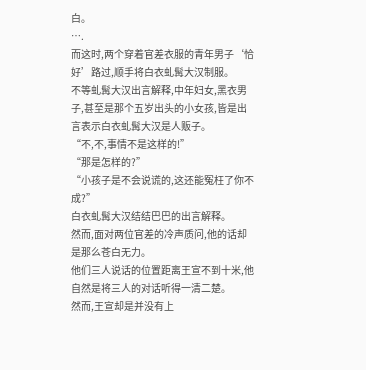白。
….
而这时,两个穿着官差衣服的青年男子‘恰好’路过,顺手将白衣虬髯大汉制服。
不等虬髯大汉出言解释,中年妇女,黑衣男子,甚至是那个五岁出头的小女孩,皆是出言表示白衣虬髯大汉是人贩子。
“不,不,事情不是这样的!”
“那是怎样的?”
“小孩子是不会说谎的,这还能冤枉了你不成?”
白衣虬髯大汉结结巴巴的出言解释。
然而,面对两位官差的冷声质问,他的话却是那么苍白无力。
他们三人说话的位置距离王宣不到十米,他自然是将三人的对话听得一清二楚。
然而,王宣却是并没有上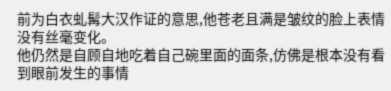前为白衣虬髯大汉作证的意思,他苍老且满是皱纹的脸上表情没有丝毫变化。
他仍然是自顾自地吃着自己碗里面的面条,仿佛是根本没有看到眼前发生的事情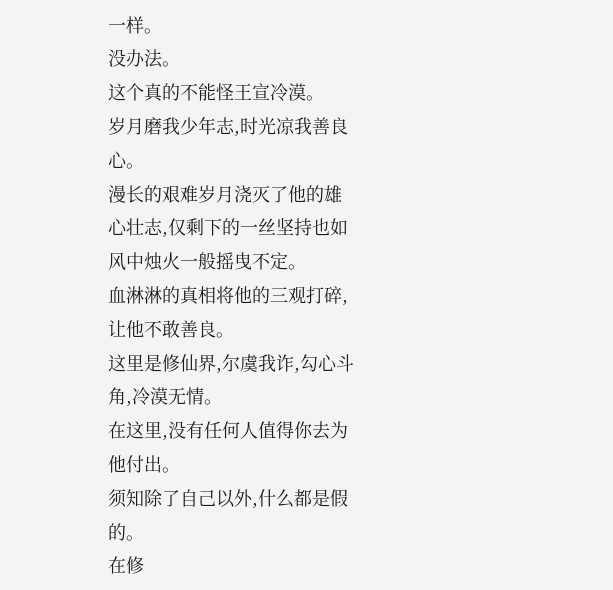一样。
没办法。
这个真的不能怪王宣冷漠。
岁月磨我少年志,时光凉我善良心。
漫长的艰难岁月浇灭了他的雄心壮志,仅剩下的一丝坚持也如风中烛火一般摇曳不定。
血淋淋的真相将他的三观打碎,让他不敢善良。
这里是修仙界,尔虞我诈,勾心斗角,冷漠无情。
在这里,没有任何人值得你去为他付出。
须知除了自己以外,什么都是假的。
在修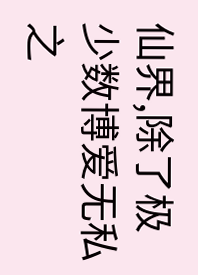仙界,除了极少数博爱无私之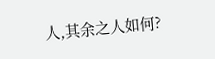人,其余之人如何?